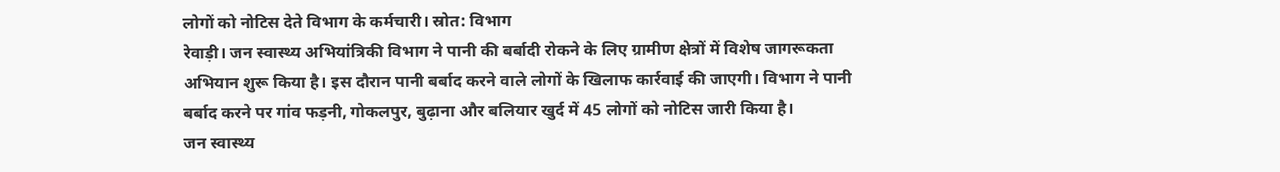लोगों को नोटिस देते विभाग के कर्मचारी। स्रोत: विभाग
रेवाड़ी। जन स्वास्थ्य अभियांत्रिकी विभाग ने पानी की बर्बादी रोकने के लिए ग्रामीण क्षेत्रों में विशेष जागरूकता अभियान शुरू किया है। इस दौरान पानी बर्बाद करने वाले लोगों के खिलाफ कार्रवाई की जाएगी। विभाग ने पानी बर्बाद करने पर गांव फड़नी, गोकलपुर, बुढ़ाना और बलियार खुर्द में 45 लोगों को नोटिस जारी किया है।
जन स्वास्थ्य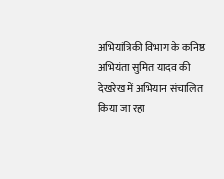अभियांत्रिकी विभाग के कनिष्ठ अभियंता सुमित यादव की देखरेख में अभियान संचालित किया जा रहा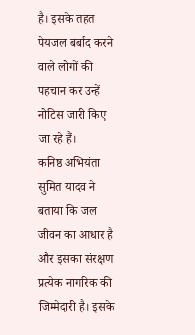है। इसके तहत पेयजल बर्बाद करने वाले लोगों की पहचान कर उन्हें नोटिस जारी किए जा रहे हैं।
कनिष्ठ अभियंता सुमित यादव ने बताया कि जल जीवन का आधार है और इसका संरक्षण प्रत्येक नागरिक की जिम्मेदारी है। इसके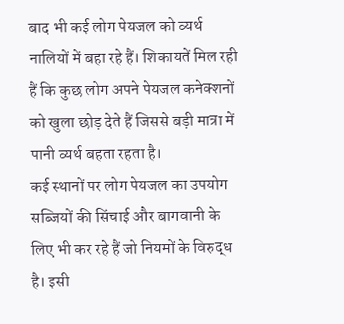बाद भी कई लोग पेयजल को व्यर्थ नालियों में बहा रहे हैं। शिकायतें मिल रही हैं कि कुछ लोग अपने पेयजल कनेक्शनों को खुला छोड़ देते हैं जिससे बड़ी मात्रा में पानी व्यर्थ बहता रहता है।
कई स्थानों पर लोग पेयजल का उपयोग सब्जियों की सिंचाई और बागवानी के लिए भी कर रहे हैं जो नियमों के विरुद्ध है। इसी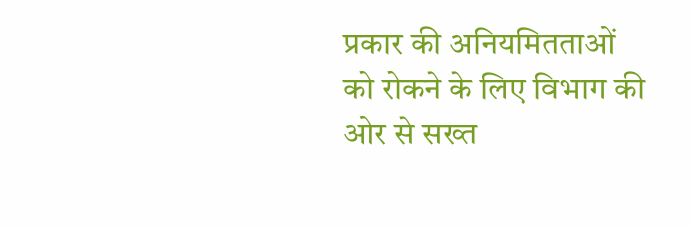प्रकार की अनियमितताओं को रोकने के लिए विभाग की ओर से सख्त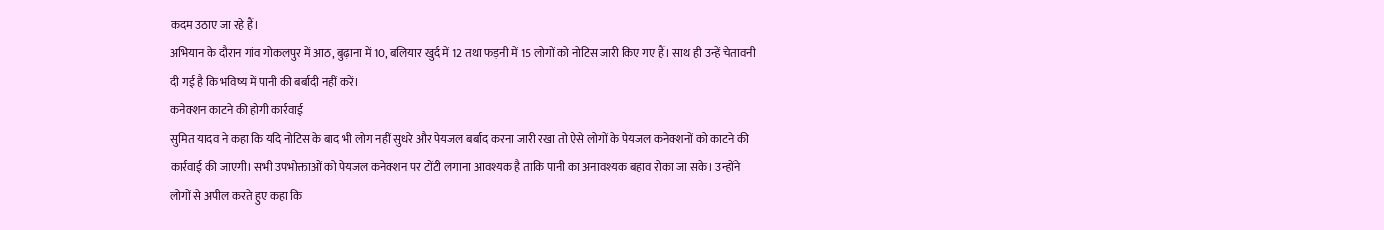कदम उठाए जा रहे हैं।
अभियान के दौरान गांव गोकलपुर में आठ, बुढ़ाना में 10, बलियार खुर्द में 12 तथा फड़नी में 15 लोगों को नोटिस जारी किए गए हैं। साथ ही उन्हें चेतावनी दी गई है कि भविष्य में पानी की बर्बादी नहीं करें।
कनेक्शन काटने की होगी कार्रवाई
सुमित यादव ने कहा कि यदि नोटिस के बाद भी लोग नहीं सुधरे और पेयजल बर्बाद करना जारी रखा तो ऐसे लोगों के पेयजल कनेक्शनों को काटने की कार्रवाई की जाएगी। सभी उपभोक्ताओं को पेयजल कनेक्शन पर टोंटी लगाना आवश्यक है ताकि पानी का अनावश्यक बहाव रोका जा सके। उन्होंने लोगों से अपील करते हुए कहा कि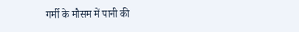गर्मी के मौसम में पानी की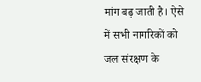मांग बढ़ जाती है। ऐसे में सभी नागरिकों को जल संरक्षण के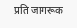प्रति जागरूक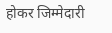होकर जिम्मेदारी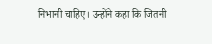निभानी चाहिए। उन्होंने कहा कि जितनी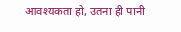आवश्यकता हो, उतना ही पानी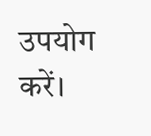उपयोग करें।